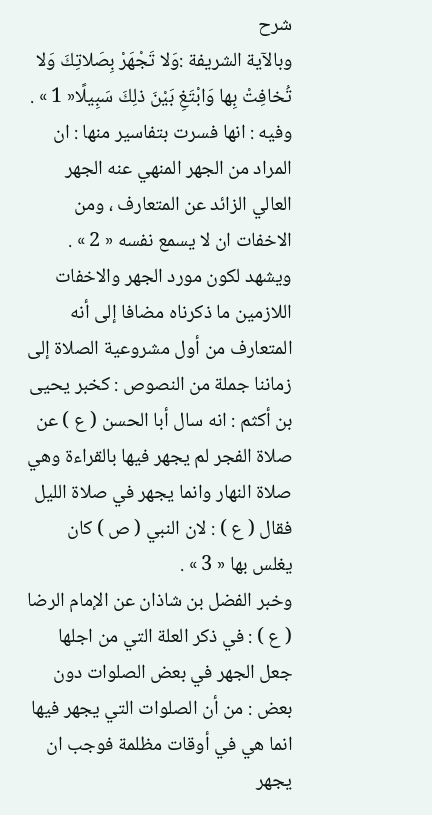شرح
وبالآية الشريفة :وَلا تَجْهَرْ بِصَلاتِكَ وَلا تُخافِتْ بِها وَابْتَغِ بَيْنَ ذلِكَ سَبِيلًا« 1 » .
وفيه : انها فسرت بتفاسير منها : ان المراد من الجهر المنهي عنه الجهر العالي الزائد عن المتعارف ، ومن الاخفات ان لا يسمع نفسه « 2 » .
ويشهد لكون مورد الجهر والاخفات اللازمين ما ذكرناه مضافا إلى أنه المتعارف من أول مشروعية الصلاة إلى زماننا جملة من النصوص : كخبر يحيى بن أكثم : انه سال أبا الحسن ( ع ) عن صلاة الفجر لم يجهر فيها بالقراءة وهي صلاة النهار وانما يجهر في صلاة الليل فقال ( ع ) : لان النبي ( ص ) كان يغلس بها « 3 » .
وخبر الفضل بن شاذان عن الإمام الرضا ( ع ) : في ذكر العلة التي من اجلها جعل الجهر في بعض الصلوات دون بعض : من أن الصلوات التي يجهر فيها انما هي في أوقات مظلمة فوجب ان يجهر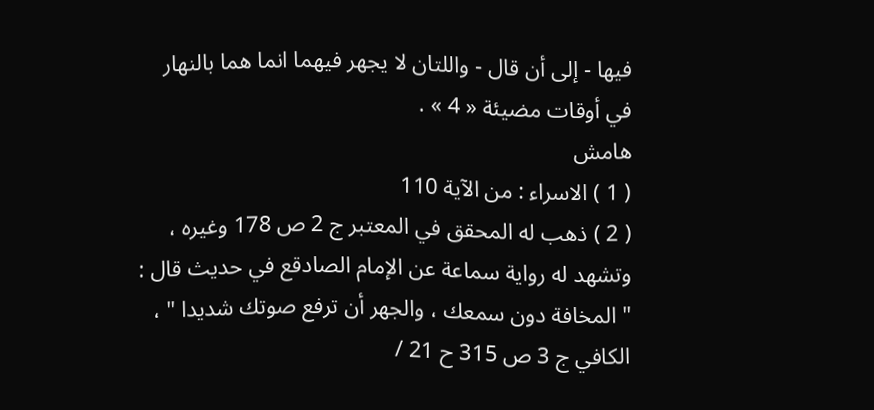فيها - إلى أن قال - واللتان لا يجهر فيهما انما هما بالنهار في أوقات مضيئة « 4 » .
هامش
( 1 ) الاسراء : من الآية 110
( 2 ) ذهب له المحقق في المعتبر ج 2 ص 178 وغيره ، وتشهد له رواية سماعة عن الإمام الصادقع في حديث قال : " المخافة دون سمعك ، والجهر أن ترفع صوتك شديدا " ، الكافي ج 3 ص 315 ح 21 /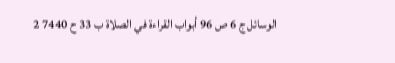الوسائل ج 6 ص 96 أبواب القراءة في الصلاة ب 33 ح 7440 2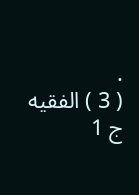.
( 3 ) الفقيه ج 1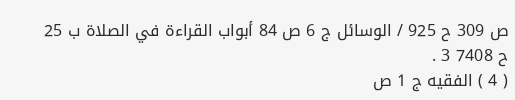ص 309 ح 925 / الوسائل ج 6 ص 84 أبواب القراءة في الصلاة ب 25 ح 7408 3 .
( 4 ) الفقيه ج 1 ص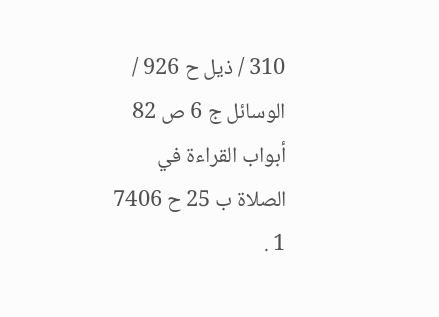310 / ذيل ح 926 / الوسائل ج 6 ص 82 أبواب القراءة في الصلاة ب 25 ح 7406 1 .